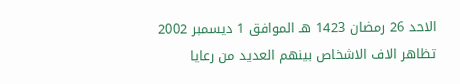الاحد 26 رمضان 1423 هـ الموافق 1 ديسمبر 2002 تظاهر الاف الاشخاص بينهم العديد من رعايا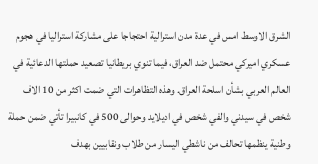الشرق الاوسط امس في عدة مدن استرالية احتجاجا على مشاركة استراليا في هجوم عسكري اميركي محتمل ضد العراق، فيما تنوي بريطانيا تصعيد حملتها الدعائية في العالم العربي بشأن اسلحة العراق. وهذه التظاهرات التي ضمت اكثر من 10 الاف شخص في سيدني والفي شخص في اديلايد وحوالى 500 في كانبيرا تأتي ضمن حملة وطنية ينظمها تحالف من ناشطي اليسار من طلاب ونقابيين بهدف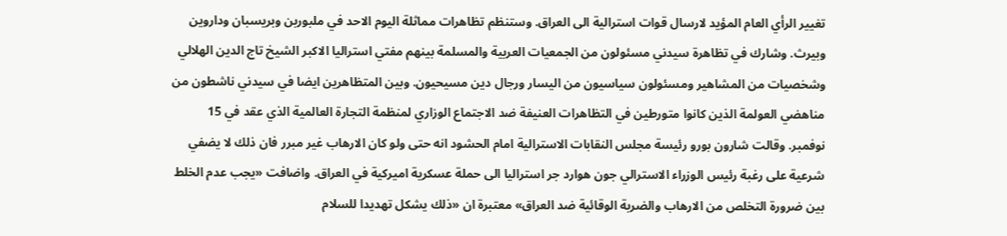تغيير الرأي العام المؤيد لارسال قوات استرالية الى العراق. وستنظم تظاهرات مماثلة اليوم الاحد في ملبوربن وبريسبان وداروين وبيرث. وشارك في تظاهرة سيدني مسئولون من الجمعيات العربية والمسلمة بينهم مفتي استراليا الاكبر الشيخ تاج الدين الهلالي وشخصيات من المشاهير ومسئولون سياسيون من اليسار ورجال دين مسيحيون. وبين المتظاهرين ايضا في سيدني ناشطون من مناهضي العولمة الذين كانوا متورطين في التظاهرات العنيفة ضد الاجتماع الوزاري لمنظمة التجارة العالمية الذي عقد في 15 نوفمبر. وقالت شارون بورو رئيسة مجلس النقابات الاسترالية امام الحشود انه حتى ولو كان الارهاب غير مبرر فان ذلك لا يضفي شرعية على رغبة رئيس الوزراء الاسترالي جون هوارد جر استراليا الى حملة عسكرية اميركية في العراق. واضافت «يجب عدم الخلط بين ضرورة التخلص من الارهاب والضربة الوقائية ضد العراق» معتبرة ان «ذلك يشكل تهديدا للسلام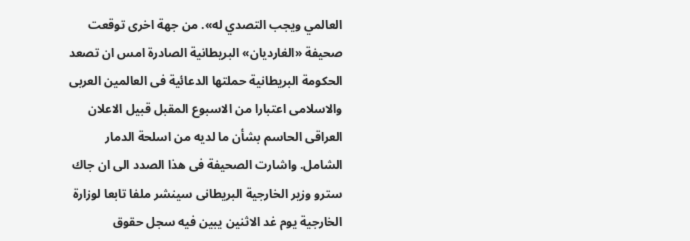العالمي ويجب التصدي له». من جهة اخرى توقعت صحيفة «الغارديان» البريطانية الصادرة امس ان تصعد الحكومة البريطانية حملتها الدعائية فى العالمين العربى والاسلامى اعتبارا من الاسبوع المقبل قبيل الاعلان العراقى الحاسم بشأن ما لديه من اسلحة الدمار الشامل. واشارت الصحيفة فى هذا الصدد الى ان جاك سترو وزير الخارجية البريطانى سينشر ملفا تابعا لوزارة الخارجية يوم غد الاثنين يبين فيه سجل حقوق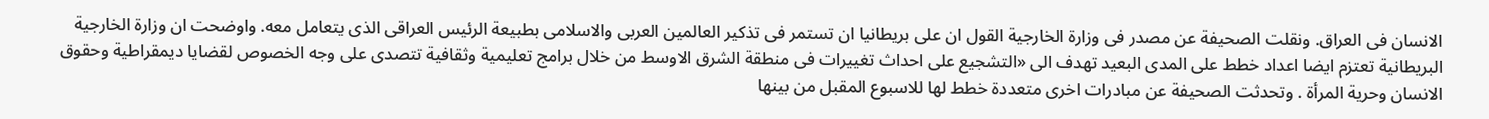الانسان فى العراق. ونقلت الصحيفة عن مصدر فى وزارة الخارجية القول ان على بريطانيا ان تستمر فى تذكير العالمين العربى والاسلامى بطبيعة الرئيس العراقى الذى يتعامل معه. واوضحت ان وزارة الخارجية البريطانية تعتزم ايضا اعداد خطط على المدى البعيد تهدف الى «التشجيع على احداث تغييرات فى منطقة الشرق الاوسط من خلال برامج تعليمية وثقافية تتصدى على وجه الخصوص لقضايا ديمقراطية وحقوق الانسان وحرية المرأة . وتحدثت الصحيفة عن مبادرات اخرى متعددة خطط لها للاسبوع المقبل من بينها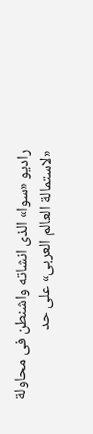راديو «سوا» الذى انشاته واشنطن فى محاولة «لاستمالة العالم العربى» على حد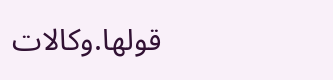قولها.وكالات